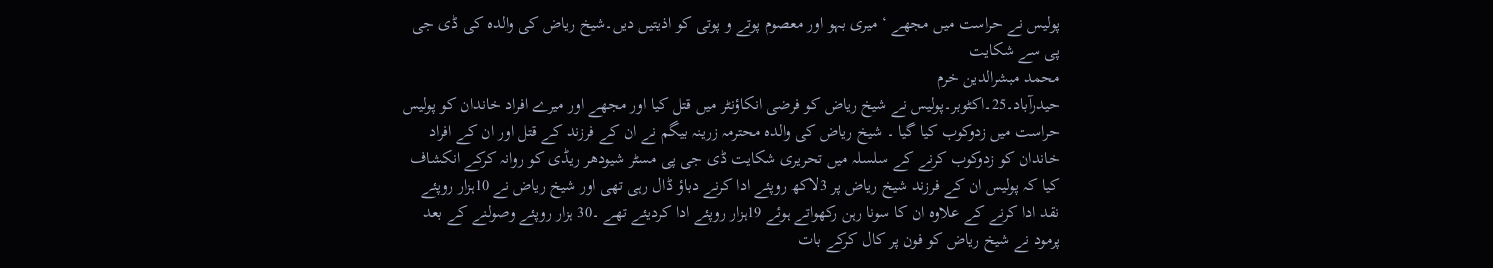پولیس نے حراست میں مجھے ‘ میری بہو اور معصوم پوتے و پوتی کو اذیتیں دیں۔شیخ ریاض کی والدہ کی ڈی جی پی سے شکایت
محمد مبشرالدین خرم
حیدرآباد۔25۔اکٹوبر۔پولیس نے شیخ ریاض کو فرضی انکاؤنٹر میں قتل کیا اور مجھے اور میرے افراد خاندان کو پولیس حراست میں زدوکوب کیا گیا ۔ شیخ ریاض کی والدہ محترمہ زرینہ بیگم نے ان کے فرزند کے قتل اور ان کے افراد خاندان کو زدوکوب کرنے کے سلسلہ میں تحریری شکایت ڈی جی پی مسٹر شیودھر ریڈی کو روانہ کرکے انکشاف کیا کہ پولیس ان کے فرزند شیخ ریاض پر 3لاکھ روپئے ادا کرنے دباؤ ڈال رہی تھی اور شیخ ریاض نے 10ہزار روپئے نقد ادا کرنے کے علاوہ ان کا سونا رہن رکھواتے ہوئے 19ہزار روپئے ادا کردیئے تھے ۔30 ہزار روپئے وصولنے کے بعد پرمود نے شیخ ریاض کو فون پر کال کرکے بات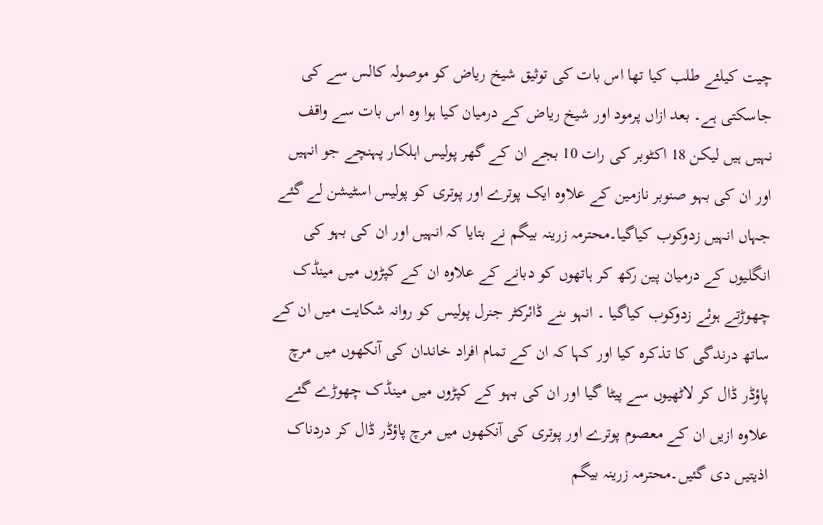چیت کیلئے طلب کیا تھا اس بات کی توثیق شیخ ریاض کو موصولہ کالس سے کی جاسکتی ہے۔ بعد ازاں پرمود اور شیخ ریاض کے درمیان کیا ہوا وہ اس بات سے واقف نہیں ہیں لیکن 18 اکٹوبر کی رات 10 بجے ان کے گھر پولیس اہلکار پہنچے جو انہیں اور ان کی بہو صنوبر نازمین کے علاوہ ایک پوترے اور پوتری کو پولیس اسٹیشن لے گئے جہاں انہیں زدوکوب کیاگیا۔محترمہ زرینہ بیگم نے بتایا کہ انہیں اور ان کی بہو کی انگلیوں کے درمیان پین رکھ کر ہاتھوں کو دبانے کے علاوہ ان کے کپڑوں میں مینڈک چھوڑتے ہوئے زدوکوب کیاگیا ۔ انہو ںنے ڈائرکٹر جنرل پولیس کو روانہ شکایت میں ان کے ساتھ درندگی کا تذکرہ کیا اور کہا کہ ان کے تمام افراد خاندان کی آنکھوں میں مرچ پاؤڈر ڈال کر لاٹھیوں سے پیٹا گیا اور ان کی بہو کے کپڑوں میں مینڈک چھوڑے گئے علاوہ ازیں ان کے معصوم پوترے اور پوتری کی آنکھوں میں مرچ پاؤڈر ڈال کر دردناک اذیتیں دی گئیں۔محترمہ زرینہ بیگم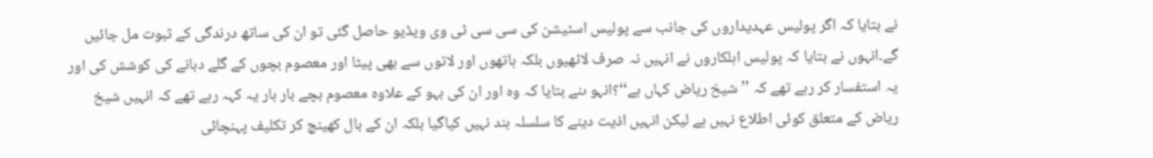نے بتایا کہ اگر پولیس عہدیداروں کی جانب سے پولیس اسٹیشن کی سی سی ٹی وی ویڈیو حاصل گئی تو ان کی ساتھ درندگی کے ثبوت مل جائیں گے۔انہوں نے بتایا کہ پولیس اہلکاروں نے انہیں نہ صرف لاٹھیوں بلکہ ہاتھوں اور لاتوں سے بھی پیٹا اور معصوم بچوں کے گلے دبانے کی کوشش کی اور یہ استفسار کر رہے تھے کہ ’’شیخ ریاض کہاں ہے‘‘؟انہو ںنے بتایا کہ وہ اور ان کی بہو کے علاوہ معصوم بچے بار بار یہ کہہ رہے تھے کہ انہیں شیخ ریاض کے متعلق کوئی اطلاع نہیں ہے لیکن انہیں اذیت دینے کا سلسلہ بند نہیں کیاگیا بلکہ ان کے بال کھینچ کر تکلیف پہنچائی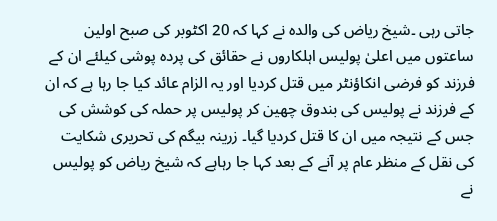جاتی رہی ۔شیخ ریاض کی والدہ نے کہا کہ 20 اکٹوبر کی صبح اولین ساعتوں میں اعلیٰ پولیس اہلکاروں نے حقائق کی پردہ پوشی کیلئے ان کے فرزند کو فرضی انکاؤنٹر میں قتل کردیا اور یہ الزام عائد کیا جا رہا ہے کہ ان کے فرزند نے پولیس کی بندوق چھین کر پولیس پر حملہ کی کوشش کی جس کے نتیجہ میں ان کا قتل کردیا گیا۔ زرینہ بیگم کی تحریری شکایت کی نقل کے منظر عام پر آنے کے بعد کہا جا رہاہے کہ شیخ ریاض کو پولیس نے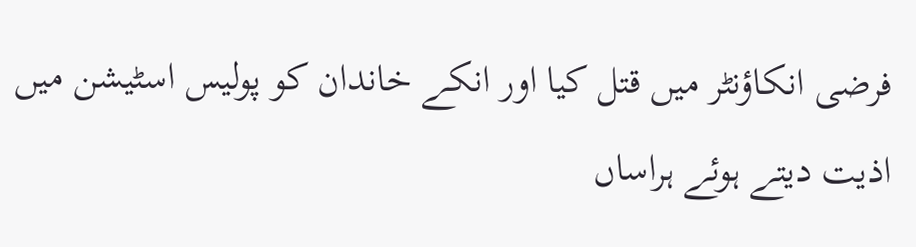فرضی انکاؤنٹر میں قتل کیا اور انکے خاندان کو پولیس اسٹیشن میں اذیت دیتے ہوئے ہراساں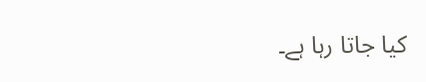کیا جاتا رہا ہے۔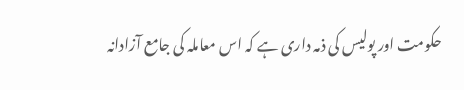حکومت اور پولیس کی ذمہ داری ہے کہ اس معاملہ کی جامع آزادانہ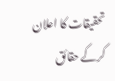تحقیقات کا اعلان کرکے حقائق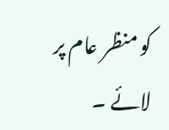کو منظر عام پر لائے ۔